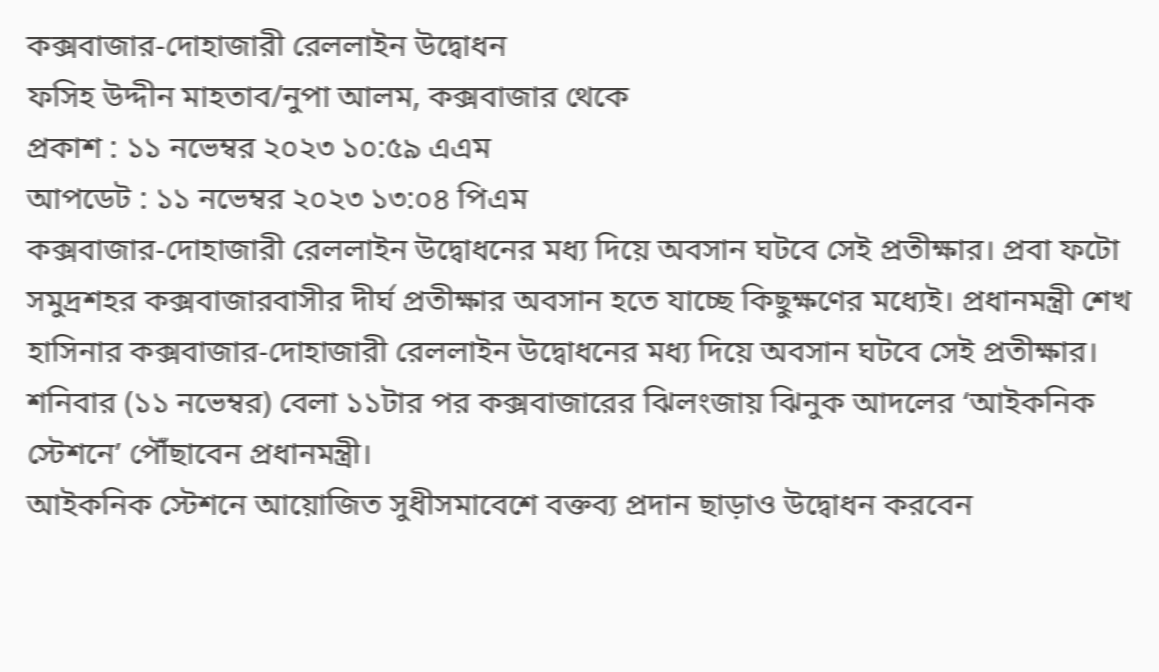কক্সবাজার-দোহাজারী রেললাইন উদ্বোধন
ফসিহ উদ্দীন মাহতাব/নুপা আলম, কক্সবাজার থেকে
প্রকাশ : ১১ নভেম্বর ২০২৩ ১০:৫৯ এএম
আপডেট : ১১ নভেম্বর ২০২৩ ১৩:০৪ পিএম
কক্সবাজার-দোহাজারী রেললাইন উদ্বোধনের মধ্য দিয়ে অবসান ঘটবে সেই প্রতীক্ষার। প্রবা ফটো
সমুদ্রশহর কক্সবাজারবাসীর দীর্ঘ প্রতীক্ষার অবসান হতে যাচ্ছে কিছুক্ষণের মধ্যেই। প্রধানমন্ত্রী শেখ হাসিনার কক্সবাজার-দোহাজারী রেললাইন উদ্বোধনের মধ্য দিয়ে অবসান ঘটবে সেই প্রতীক্ষার। শনিবার (১১ নভেম্বর) বেলা ১১টার পর কক্সবাজারের ঝিলংজায় ঝিনুক আদলের ‘আইকনিক স্টেশনে’ পৌঁছাবেন প্রধানমন্ত্রী।
আইকনিক স্টেশনে আয়োজিত সুধীসমাবেশে বক্তব্য প্রদান ছাড়াও উদ্বোধন করবেন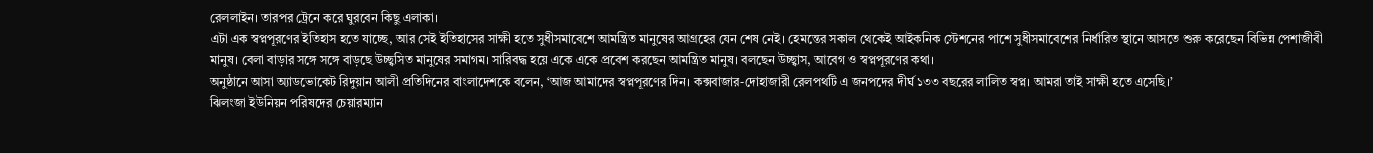রেললাইন। তারপর ট্রেনে করে ঘুরবেন কিছু এলাকা।
এটা এক স্বপ্নপূরণের ইতিহাস হতে যাচ্ছে, আর সেই ইতিহাসের সাক্ষী হতে সুধীসমাবেশে আমন্ত্রিত মানুষের আগ্রহের যেন শেষ নেই। হেমন্তের সকাল থেকেই আইকনিক স্টেশনের পাশে সুধীসমাবেশের নির্ধারিত স্থানে আসতে শুরু করেছেন বিভিন্ন পেশাজীবী মানুষ। বেলা বাড়ার সঙ্গে সঙ্গে বাড়ছে উচ্ছ্বসিত মানুষের সমাগম। সারিবদ্ধ হয়ে একে একে প্রবেশ করছেন আমন্ত্রিত মানুষ। বলছেন উচ্ছ্বাস, আবেগ ও স্বপ্নপূরণের কথা।
অনুষ্ঠানে আসা অ্যাডভোকেট রিদুয়ান আলী প্রতিদিনের বাংলাদেশকে বলেন, ‘আজ আমাদের স্বপ্নপূরণের দিন। কক্সবাজার-দোহাজারী রেলপথটি এ জনপদের দীর্ঘ ১৩৩ বছরের লালিত স্বপ্ন। আমরা তাই সাক্ষী হতে এসেছি।’
ঝিলংজা ইউনিয়ন পরিষদের চেয়ারম্যান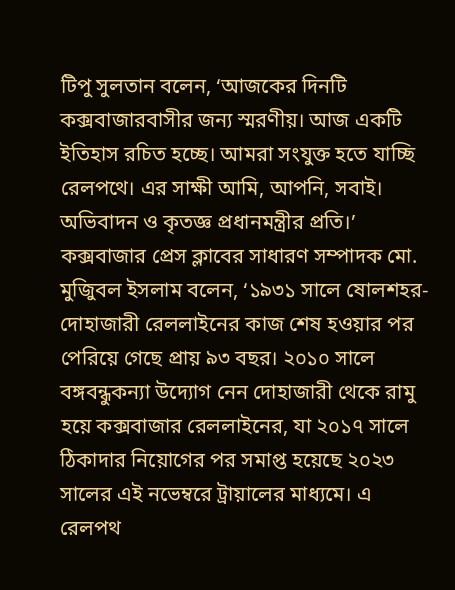টিপু সুলতান বলেন, ‘আজকের দিনটি কক্সবাজারবাসীর জন্য স্মরণীয়। আজ একটি ইতিহাস রচিত হচ্ছে। আমরা সংযুক্ত হতে যাচ্ছি রেলপথে। এর সাক্ষী আমি, আপনি, সবাই। অভিবাদন ও কৃতজ্ঞ প্রধানমন্ত্রীর প্রতি।’
কক্সবাজার প্রেস ক্লাবের সাধারণ সম্পাদক মো. মুজিুবল ইসলাম বলেন, ‘১৯৩১ সালে ষোলশহর-দোহাজারী রেললাইনের কাজ শেষ হওয়ার পর পেরিয়ে গেছে প্রায় ৯৩ বছর। ২০১০ সালে বঙ্গবন্ধুকন্যা উদ্যোগ নেন দোহাজারী থেকে রামু হয়ে কক্সবাজার রেললাইনের, যা ২০১৭ সালে ঠিকাদার নিয়োগের পর সমাপ্ত হয়েছে ২০২৩ সালের এই নভেম্বরে ট্রায়ালের মাধ্যমে। এ রেলপথ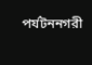পর্যটননগরী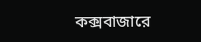কক্সবাজারে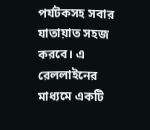পর্যটকসহ সবার যাতায়াত সহজ করবে। এ রেললাইনের মাধ্যমে একটি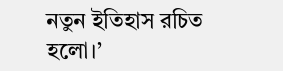নতুন ইতিহাস রচিত হলো।’